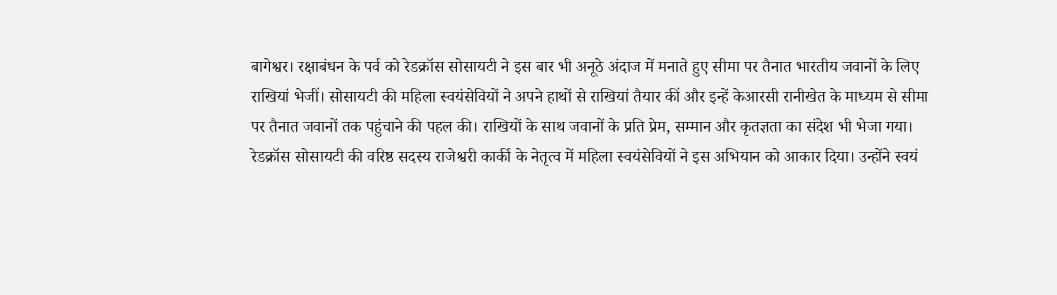बागेश्वर। रक्षाबंधन के पर्व को रेडक्रॉस सोसायटी ने इस बार भी अनूठे अंदाज में मनाते हुए सीमा पर तैनात भारतीय जवानों के लिए राखियां भेजीं। सोसायटी की महिला स्वयंसेवियों ने अपने हाथों से राखियां तैयार कीं और इन्हें केआरसी रानीखेत के माध्यम से सीमा पर तैनात जवानों तक पहुंचाने की पहल की। राखियों के साथ जवानों के प्रति प्रेम, सम्मान और कृतज्ञता का संदेश भी भेजा गया।
रेडक्रॉस सोसायटी की वरिष्ठ सदस्य राजेश्वरी कार्की के नेतृत्व में महिला स्वयंसेवियों ने इस अभियान को आकार दिया। उन्होंने स्वयं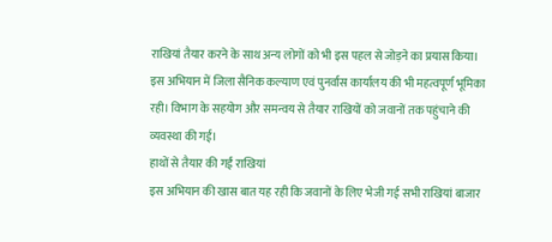राखियां तैयार करने के साथ अन्य लोगों को भी इस पहल से जोड़ने का प्रयास किया। इस अभियान में जिला सैनिक कल्याण एवं पुनर्वास कार्यालय की भी महत्वपूर्ण भूमिका रही। विभाग के सहयोग और समन्वय से तैयार राखियों को जवानों तक पहुंचाने की व्यवस्था की गई।
हाथों से तैयार की गईं राखियां
इस अभियान की खास बात यह रही कि जवानों के लिए भेजी गई सभी राखियां बाजार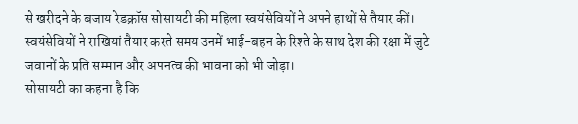से खरीदने के बजाय रेडक्रॉस सोसायटी की महिला स्वयंसेवियों ने अपने हाथों से तैयार कीं। स्वयंसेवियों ने राखियां तैयार करते समय उनमें भाई-बहन के रिश्ते के साथ देश की रक्षा में जुटे जवानों के प्रति सम्मान और अपनत्व की भावना को भी जोड़ा।
सोसायटी का कहना है कि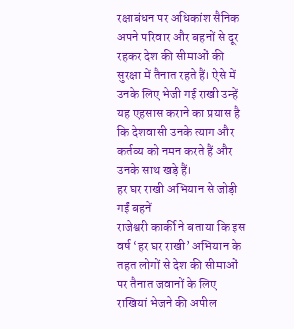रक्षाबंधन पर अधिकांश सैनिक अपने परिवार और बहनों से दूर रहकर देश की सीमाओं की सुरक्षा में तैनात रहते हैं। ऐसे में उनके लिए भेजी गई राखी उन्हें यह एहसास कराने का प्रयास है कि देशवासी उनके त्याग और कर्तव्य को नमन करते हैं और उनके साथ खड़े हैं।
हर घर राखी अभियान से जोड़ी गईं बहनें
राजेश्वरी कार्की ने बताया कि इस वर्ष ‘हर घर राखी’ अभियान के तहत लोगों से देश की सीमाओं पर तैनात जवानों के लिए राखियां भेजने की अपील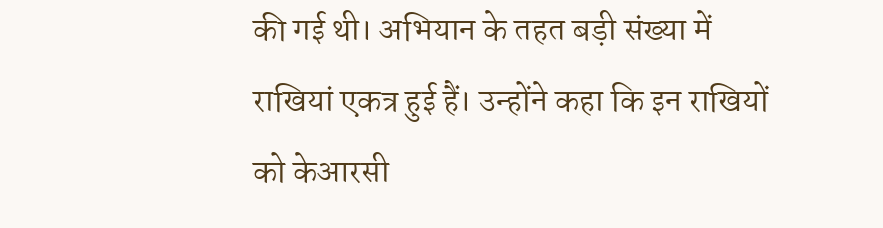की गई थी। अभियान के तहत बड़ी संख्या में राखियां एकत्र हुई हैं। उन्होंने कहा कि इन राखियों को केआरसी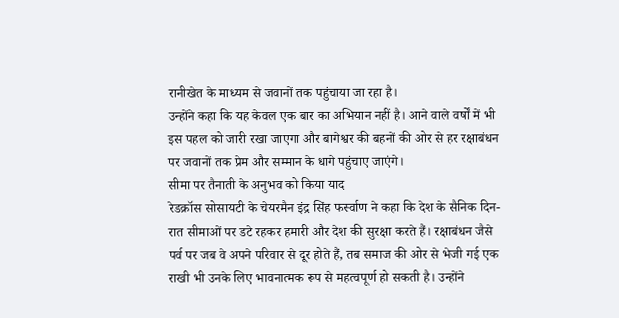रानीखेत के माध्यम से जवानों तक पहुंचाया जा रहा है।
उन्होंने कहा कि यह केवल एक बार का अभियान नहीं है। आने वाले वर्षों में भी इस पहल को जारी रखा जाएगा और बागेश्वर की बहनों की ओर से हर रक्षाबंधन पर जवानों तक प्रेम और सम्मान के धागे पहुंचाए जाएंगे।
सीमा पर तैनाती के अनुभव को किया याद
रेडक्रॉस सोसायटी के चेयरमैन इंद्र सिंह फर्स्वाण ने कहा कि देश के सैनिक दिन-रात सीमाओं पर डटे रहकर हमारी और देश की सुरक्षा करते हैं। रक्षाबंधन जैसे पर्व पर जब वे अपने परिवार से दूर होते हैं, तब समाज की ओर से भेजी गई एक राखी भी उनके लिए भावनात्मक रूप से महत्वपूर्ण हो सकती है। उन्होंने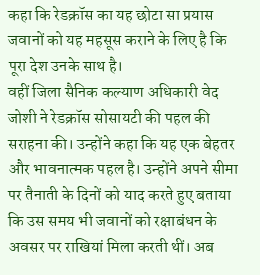कहा कि रेडक्रॉस का यह छोटा सा प्रयास जवानों को यह महसूस कराने के लिए है कि पूरा देश उनके साथ है।
वहीं जिला सैनिक कल्याण अधिकारी वेद जोशी ने रेडक्रॉस सोसायटी की पहल की सराहना की। उन्होंने कहा कि यह एक बेहतर और भावनात्मक पहल है। उन्होंने अपने सीमा पर तैनाती के दिनों को याद करते हुए बताया कि उस समय भी जवानों को रक्षाबंधन के अवसर पर राखियां मिला करती थीं। अब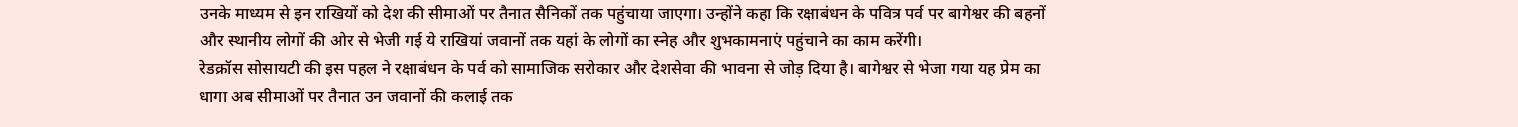उनके माध्यम से इन राखियों को देश की सीमाओं पर तैनात सैनिकों तक पहुंचाया जाएगा। उन्होंने कहा कि रक्षाबंधन के पवित्र पर्व पर बागेश्वर की बहनों और स्थानीय लोगों की ओर से भेजी गई ये राखियां जवानों तक यहां के लोगों का स्नेह और शुभकामनाएं पहुंचाने का काम करेंगी।
रेडक्रॉस सोसायटी की इस पहल ने रक्षाबंधन के पर्व को सामाजिक सरोकार और देशसेवा की भावना से जोड़ दिया है। बागेश्वर से भेजा गया यह प्रेम का धागा अब सीमाओं पर तैनात उन जवानों की कलाई तक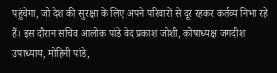पहुंचेगा, जो देश की सुरक्षा के लिए अपने परिवारों से दूर रहकर कर्तव्य निभा रहे हैं। इस दौरान सचिव आलोक पांडे वेद प्रकाश जोशी, कोषाध्यक्ष जगदीश उपाध्याय, मोहिनी पांडे,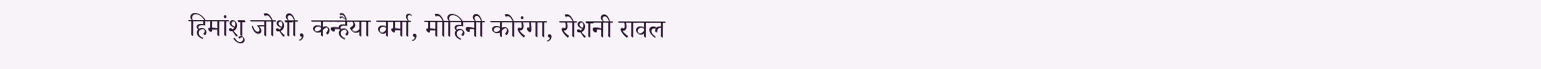हिमांशु जोशी, कन्हैया वर्मा, मोहिनी कोरंगा, रोशनी रावल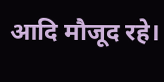आदि मौजूद रहे।